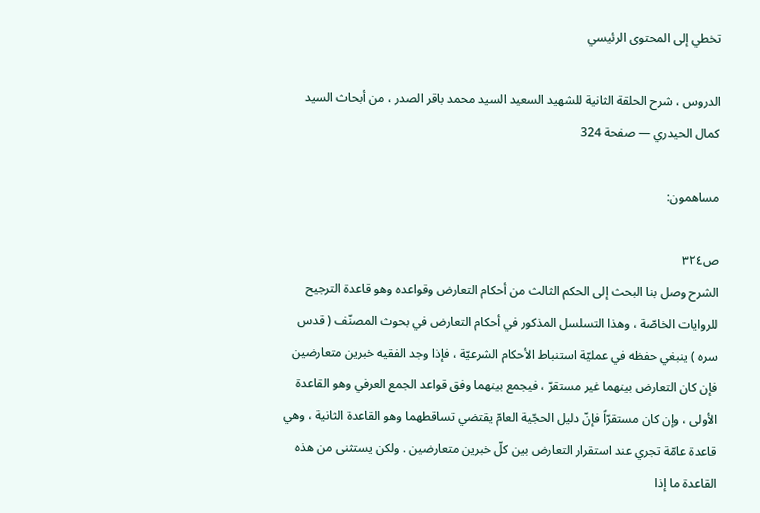تخطي إلى المحتوى الرئيسي

الدروس ، شرح الحلقة الثانية للشهيد السعيد السيد محمد باقر الصدر ، من أبحاث السيد كمال الحيدري — صفحة 324

مساهمون:

ص٣٢٤
الشرح وصل بنا البحث إلى الحكم الثالث من أحكام التعارض وقواعده وهو قاعدة الترجيح للروايات الخاصّة ، وهذا التسلسل المذكور في أحكام التعارض في بحوث المصنّف ( قدس سره ) ينبغي حفظه في عمليّة استنباط الأحكام الشرعيّة ، فإذا وجد الفقيه خبرين متعارضين فإن كان التعارض بينهما غير مستقرّ ، فيجمع بينهما وفق قواعد الجمع العرفي وهو القاعدة الأولى ، وإن كان مستقرّاً فإنّ دليل الحجّية العامّ يقتضي تساقطهما وهو القاعدة الثانية ، وهي قاعدة عامّة تجري عند استقرار التعارض بين كلّ خبرين متعارضين . ولكن يستثنى من هذه القاعدة ما إذا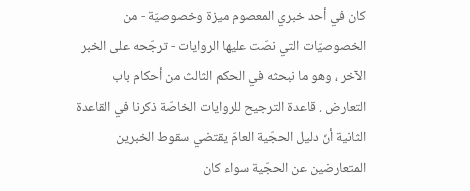كان في أحد خبري المعصوم ميزة وخصوصيّة - من الخصوصيّات التي نصّت عليها الروايات - ترجّحه على الخبر الآخر ، وهو ما نبحثه في الحكم الثالث من أحكام باب التعارض . قاعدة الترجيح للروايات الخاصّة ذكرنا في القاعدة الثانية أنّ دليل الحجّية العامّ يقتضي سقوط الخبرين المتعارضين عن الحجّية سواء كان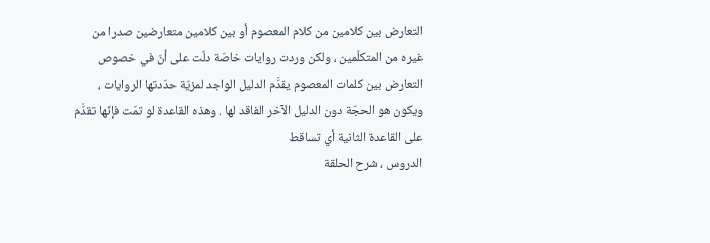التعارض بين كلامين من كلام المعصوم أو بين كلامين متعارضين صدرا من غيره من المتكلّمين ، ولكن وردت روايات خاصّة دلّت على أنّ في خصوص التعارض بين كلمات المعصوم يقدَّم الدليل الواجد لمزيّة حدّدتها الروايات ، ويكون هو الحجّة دون الدليل الآخر الفاقد لها . وهذه القاعدة لو تمّت فإنّها تقدَّم على القاعدة الثانية أي تساقط
الدروس ، شرح الحلقة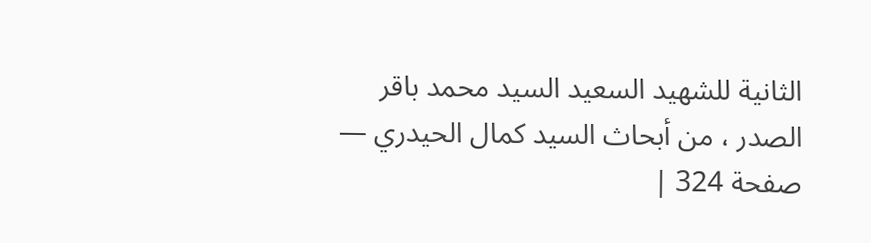الثانية للشهيد السعيد السيد محمد باقر الصدر ، من أبحاث السيد كمال الحيدري — صفحة 324 |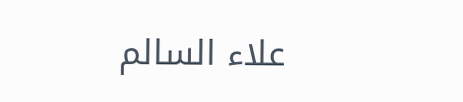علاء السالم